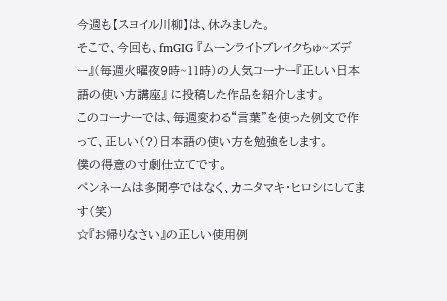今週も【スヨイル川柳】は、休みました。
そこで、今回も、fmGIG 『ムーンライトブレイクちゅ~ズデー』(毎週火曜夜9時~11時)の人気コーナー『正しい日本語の使い方講座』 に投稿した作品を紹介します。
このコーナーでは、毎週変わる“言葉”を使った例文で作って、正しい(?)日本語の使い方を勉強をします。
僕の得意の寸劇仕立てです。
ペンネームは多聞亭ではなく、カニタマキ・ヒロシにしてます(笑)
☆『お帰りなさい』の正しい使用例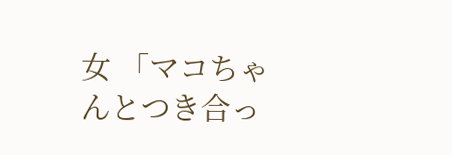女 「マコちゃんとつき合っ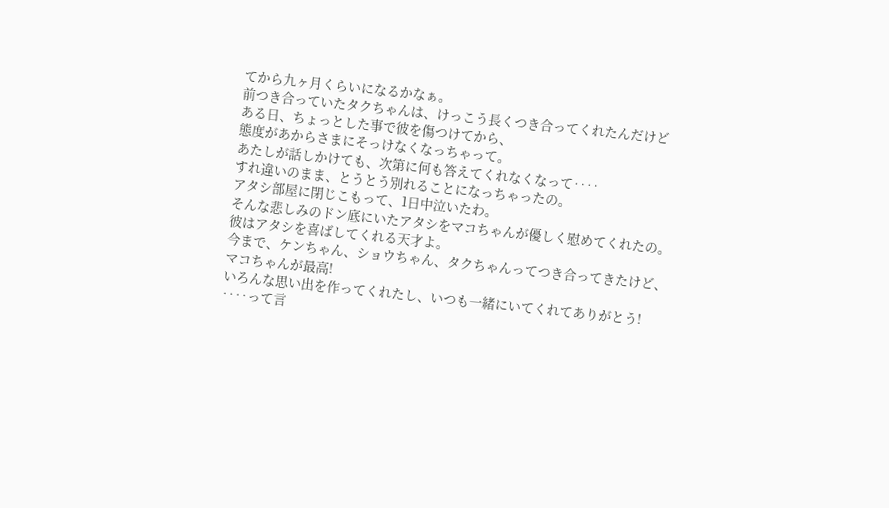てから九ヶ月くらいになるかなぁ。
前つき合っていたタクちゃんは、けっこう長くつき合ってくれたんだけど
ある日、ちょっとした事で彼を傷つけてから、
態度があからさまにそっけなくなっちゃって。
あたしが話しかけても、次第に何も答えてくれなくなって‥‥
すれ違いのまま、とうとう別れることになっちゃったの。
アタシ部屋に閉じこもって、1日中泣いたわ。
そんな悲しみのドン底にいたアタシをマコちゃんが優しく慰めてくれたの。
彼はアタシを喜ばしてくれる天才よ。
今まで、ケンちゃん、ショウちゃん、タクちゃんってつき合ってきたけど、
マコちゃんが最高!
いろんな思い出を作ってくれたし、いつも一緒にいてくれてありがとう!
‥‥って言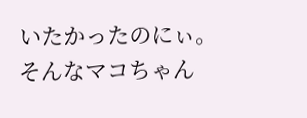いたかったのにぃ。
そんなマコちゃん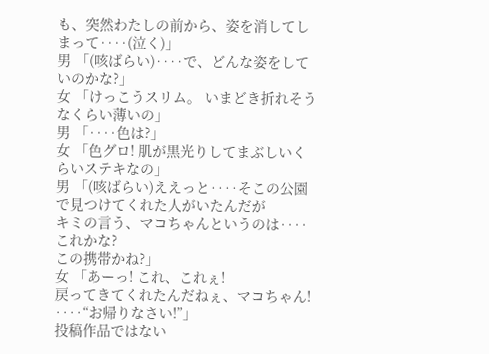も、突然わたしの前から、姿を消してしまって‥‥(泣く)」
男 「(咳ばらい)‥‥で、どんな姿をしていのかな?」
女 「けっこうスリム。 いまどき折れそうなくらい薄いの」
男 「‥‥色は?」
女 「色グロ! 肌が黒光りしてまぶしいくらいステキなの」
男 「(咳ばらい)ええっと‥‥そこの公園で見つけてくれた人がいたんだが
キミの言う、マコちゃんというのは‥‥これかな?
この携帯かね?」
女 「あーっ! これ、これぇ!
戻ってきてくれたんだねぇ、マコちゃん!
‥‥“お帰りなさい!”」
投稿作品ではない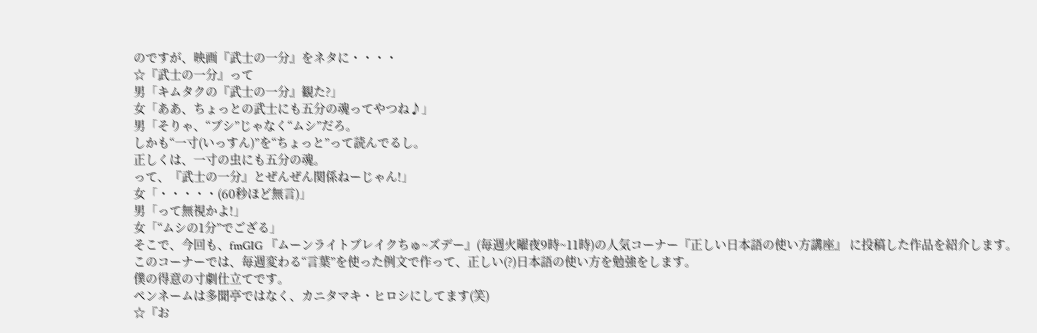のですが、映画『武士の一分』をネタに・・・・
☆『武士の一分』って
男「キムタクの『武士の一分』観た?」
女「ああ、ちょっとの武士にも五分の魂ってやつね♪」
男「そりゃ、“ブシ”じゃなく“ムシ”だろ。
しかも“一寸(いっすん)”を“ちょっと”って読んでるし。
正しくは、一寸の虫にも五分の魂。
って、『武士の一分』とぜんぜん関係ねーじゃん!」
女「・・・・・(60秒ほど無言)」
男「って無視かよ!」
女「“ムシの1分”でござる」
そこで、今回も、fmGIG 『ムーンライトブレイクちゅ~ズデー』(毎週火曜夜9時~11時)の人気コーナー『正しい日本語の使い方講座』 に投稿した作品を紹介します。
このコーナーでは、毎週変わる“言葉”を使った例文で作って、正しい(?)日本語の使い方を勉強をします。
僕の得意の寸劇仕立てです。
ペンネームは多聞亭ではなく、カニタマキ・ヒロシにしてます(笑)
☆『お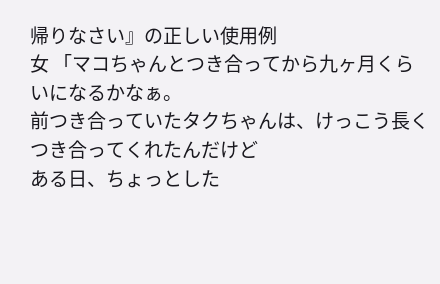帰りなさい』の正しい使用例
女 「マコちゃんとつき合ってから九ヶ月くらいになるかなぁ。
前つき合っていたタクちゃんは、けっこう長くつき合ってくれたんだけど
ある日、ちょっとした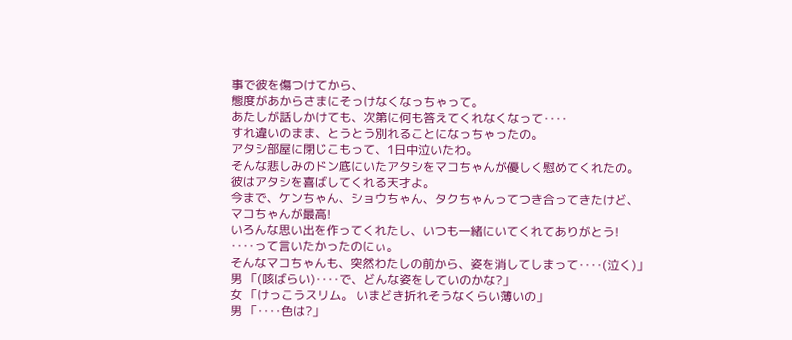事で彼を傷つけてから、
態度があからさまにそっけなくなっちゃって。
あたしが話しかけても、次第に何も答えてくれなくなって‥‥
すれ違いのまま、とうとう別れることになっちゃったの。
アタシ部屋に閉じこもって、1日中泣いたわ。
そんな悲しみのドン底にいたアタシをマコちゃんが優しく慰めてくれたの。
彼はアタシを喜ばしてくれる天才よ。
今まで、ケンちゃん、ショウちゃん、タクちゃんってつき合ってきたけど、
マコちゃんが最高!
いろんな思い出を作ってくれたし、いつも一緒にいてくれてありがとう!
‥‥って言いたかったのにぃ。
そんなマコちゃんも、突然わたしの前から、姿を消してしまって‥‥(泣く)」
男 「(咳ばらい)‥‥で、どんな姿をしていのかな?」
女 「けっこうスリム。 いまどき折れそうなくらい薄いの」
男 「‥‥色は?」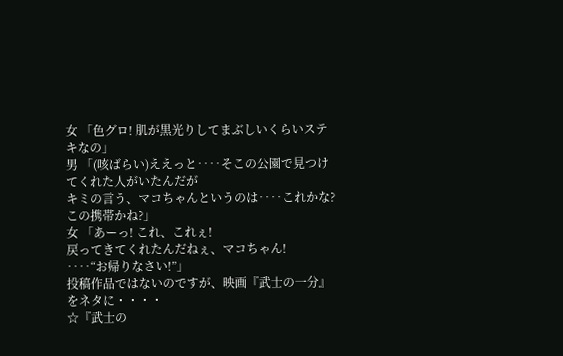女 「色グロ! 肌が黒光りしてまぶしいくらいステキなの」
男 「(咳ばらい)ええっと‥‥そこの公園で見つけてくれた人がいたんだが
キミの言う、マコちゃんというのは‥‥これかな?
この携帯かね?」
女 「あーっ! これ、これぇ!
戻ってきてくれたんだねぇ、マコちゃん!
‥‥“お帰りなさい!”」
投稿作品ではないのですが、映画『武士の一分』をネタに・・・・
☆『武士の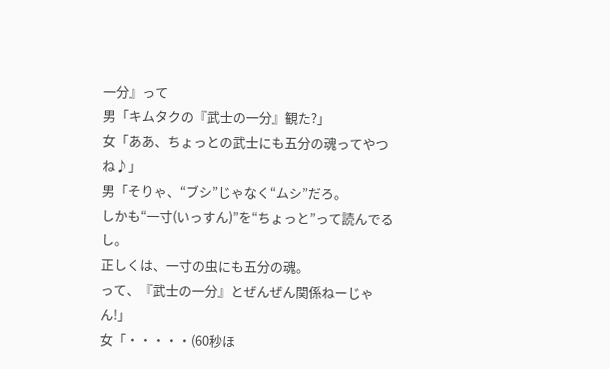一分』って
男「キムタクの『武士の一分』観た?」
女「ああ、ちょっとの武士にも五分の魂ってやつね♪」
男「そりゃ、“ブシ”じゃなく“ムシ”だろ。
しかも“一寸(いっすん)”を“ちょっと”って読んでるし。
正しくは、一寸の虫にも五分の魂。
って、『武士の一分』とぜんぜん関係ねーじゃん!」
女「・・・・・(60秒ほ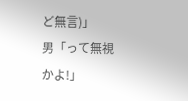ど無言)」
男「って無視かよ!」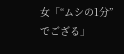女「“ムシの1分”でござる」